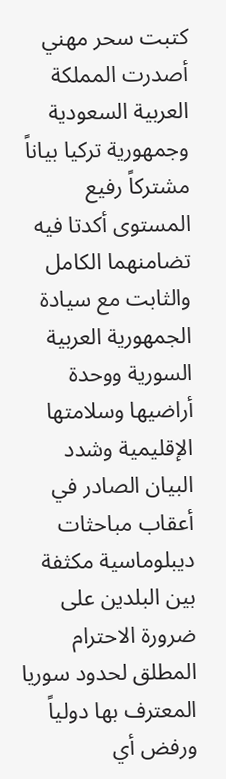كتبت سحر مهني
أصدرت المملكة العربية السعودية وجمهورية تركيا بياناً مشتركاً رفيع المستوى أكدتا فيه تضامنهما الكامل والثابت مع سيادة الجمهورية العربية السورية ووحدة أراضيها وسلامتها الإقليمية وشدد البيان الصادر في أعقاب مباحثات ديبلوماسية مكثفة بين البلدين على ضرورة الاحترام المطلق لحدود سوريا المعترف بها دولياً ورفض أي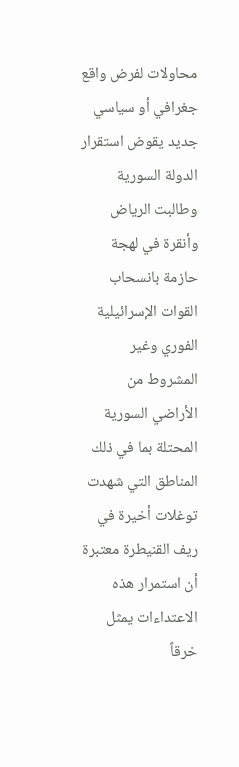محاولات لفرض واقع جغرافي أو سياسي جديد يقوض استقرار الدولة السورية وطالبت الرياض وأنقرة في لهجة حازمة بانسحاب القوات الإسرائيلية الفوري وغير المشروط من الأراضي السورية المحتلة بما في ذلك المناطق التي شهدت توغلات أخيرة في ريف القنيطرة معتبرة أن استمرار هذه الاعتداءات يمثل خرقاً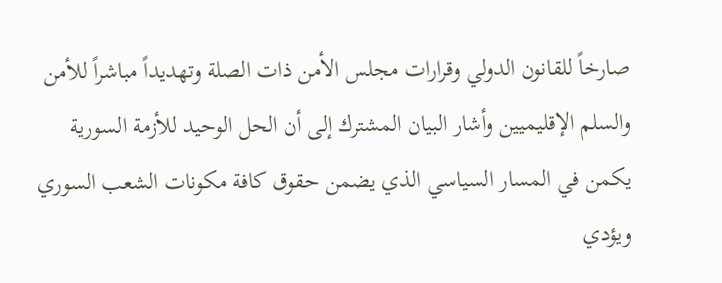صارخاً للقانون الدولي وقرارات مجلس الأمن ذات الصلة وتهديداً مباشراً للأمن والسلم الإقليميين وأشار البيان المشترك إلى أن الحل الوحيد للأزمة السورية يكمن في المسار السياسي الذي يضمن حقوق كافة مكونات الشعب السوري ويؤدي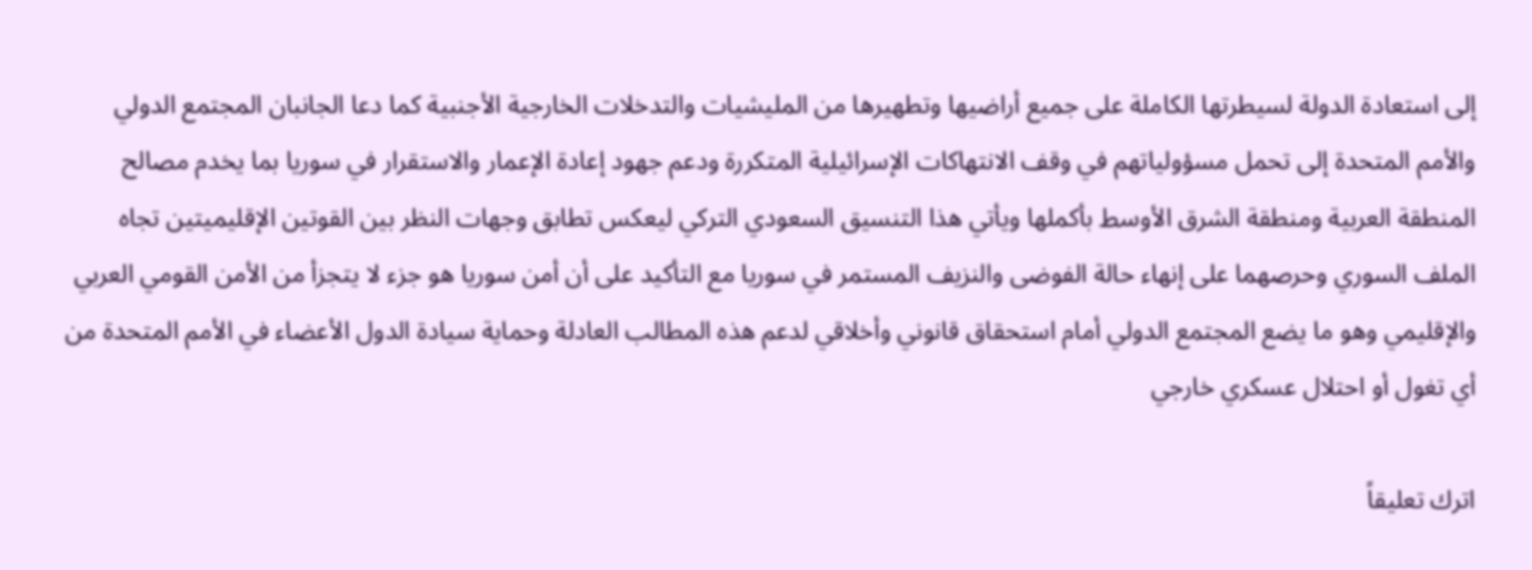إلى استعادة الدولة لسيطرتها الكاملة على جميع أراضيها وتطهيرها من المليشيات والتدخلات الخارجية الأجنبية كما دعا الجانبان المجتمع الدولي والأمم المتحدة إلى تحمل مسؤولياتهم في وقف الانتهاكات الإسرائيلية المتكررة ودعم جهود إعادة الإعمار والاستقرار في سوريا بما يخدم مصالح المنطقة العربية ومنطقة الشرق الأوسط بأكملها ويأتي هذا التنسيق السعودي التركي ليعكس تطابق وجهات النظر بين القوتين الإقليميتين تجاه الملف السوري وحرصهما على إنهاء حالة الفوضى والنزيف المستمر في سوريا مع التأكيد على أن أمن سوريا هو جزء لا يتجزأ من الأمن القومي العربي والإقليمي وهو ما يضع المجتمع الدولي أمام استحقاق قانوني وأخلاقي لدعم هذه المطالب العادلة وحماية سيادة الدول الأعضاء في الأمم المتحدة من أي تغول أو احتلال عسكري خارجي

اترك تعليقاً